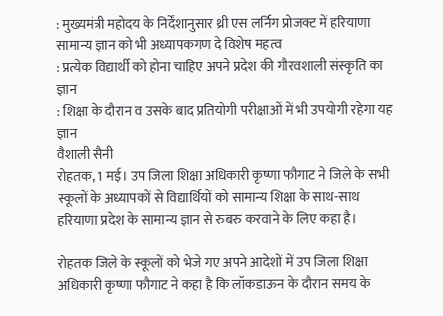: मुख्यमंत्री महोदय के निर्देंशानुसार थ्री एस लर्निग प्रोजक्ट में हरियाणा सामान्य ज्ञान को भी अध्यापकगण दे विशेष महत्व
: प्रत्येक विद्यार्थी को होना चाहिए अपने प्रदेश की गौरवशाली संस्कृति का ज्ञान
: शिक्षा के दौरान व उसके बाद प्रतियोगी परीक्षाओं में भी उपयोगी रहेगा यह ज्ञान
वैशाली सैनी
रोहतक, 1 मई। उप जिला शिक्षा अधिकारी कृष्णा फौगाट ने जिले के सभी स्कूलों के अध्यापकों से विद्यार्थियों को सामान्य शिक्षा के साथ-साथ हरियाणा प्रदेश के सामान्य ज्ञान से रुबरु करवाने के लिए कहा है।

रोहतक जिले के स्कूलों को भेजे गए अपने आदेशों में उप जिला शिक्षा अधिकारी कृष्णा फौगाट ने कहा है कि लॉकडाऊन के दौरान समय के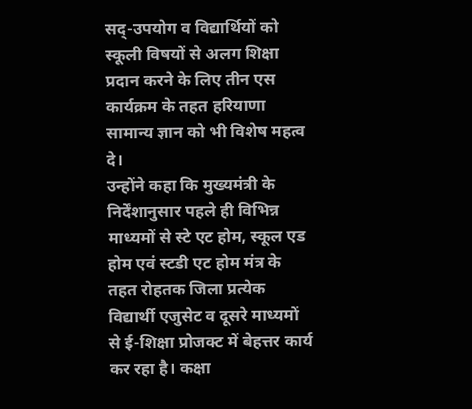सद्-उपयोग व विद्यार्थियों को स्कूली विषयों से अलग शिक्षा प्रदान करने के लिए तीन एस कार्यक्रम के तहत हरियाणा सामान्य ज्ञान को भी विशेष महत्व दे।
उन्होंने कहा कि मुख्यमंत्री के निर्देंशानुसार पहले ही विभिन्न माध्यमों से स्टे एट होम, स्कूल एड होम एवं स्टडी एट होम मंत्र के तहत रोहतक जिला प्रत्येक विद्यार्थी एजुसेट व दूसरे माध्यमों से ई-शिक्षा प्रोजक्ट में बेहत्तर कार्य कर रहा है। कक्षा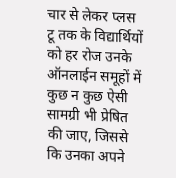चार से लेकर प्लस टू तक के विद्यार्थियों को हर रोज उनके ऑनलाईन समूहों में कुछ न कुछ ऐसी सामग्री भी प्रेषित की जाए, जिससे कि उनका अपने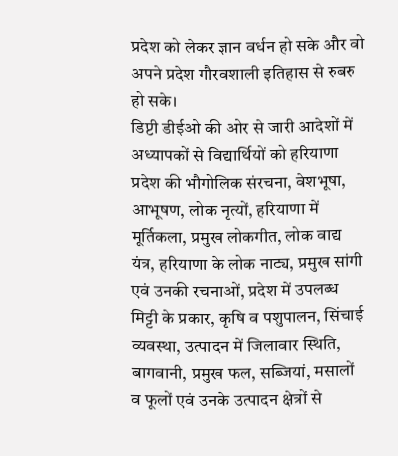प्रदेश को लेकर ज्ञान वर्धन हो सके और वो अपने प्रदेश गौरवशाली इतिहास से रुबरु हो सके।
डिप्टी डीईओ की ओर से जारी आदेशों में अध्यापकों से विद्यार्थियों को हरियाणा प्रदेश की भौगोलिक संरचना, वेशभूषा, आभूषण, लोक नृत्यों, हरियाणा में मूर्तिकला, प्रमुख लोकगीत, लोक वाद्य यंत्र, हरियाणा के लोक नाट्य, प्रमुख सांगी एवं उनकी रचनाओं, प्रदेश में उपलब्ध मिट्टी के प्रकार, कृषि व पशुपालन, सिंचाई व्यवस्था, उत्पादन में जिलावार स्थिति, बागवानी, प्रमुख फल, सब्जियां, मसालों व फूलों एवं उनके उत्पादन क्षेत्रों से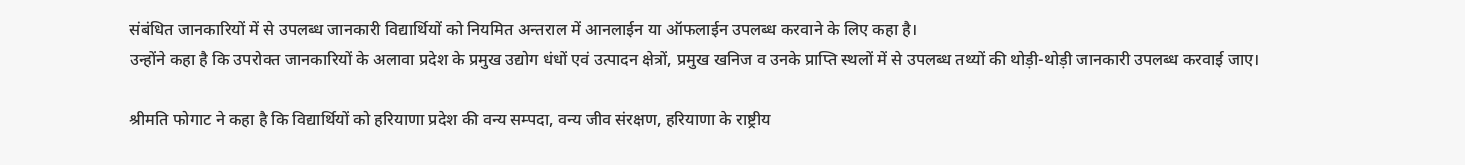संबंधित जानकारियों में से उपलब्ध जानकारी विद्यार्थियों को नियमित अन्तराल में आनलाईन या ऑफलाईन उपलब्ध करवाने के लिए कहा है।
उन्होंने कहा है कि उपरोक्त जानकारियों के अलावा प्रदेश के प्रमुख उद्योग धंधों एवं उत्पादन क्षेत्रों, प्रमुख खनिज व उनके प्राप्ति स्थलों में से उपलब्ध तथ्यों की थोड़ी-थोड़ी जानकारी उपलब्ध करवाई जाए।

श्रीमति फोगाट ने कहा है कि विद्यार्थियों को हरियाणा प्रदेश की वन्य सम्पदा, वन्य जीव संरक्षण, हरियाणा के राष्ट्रीय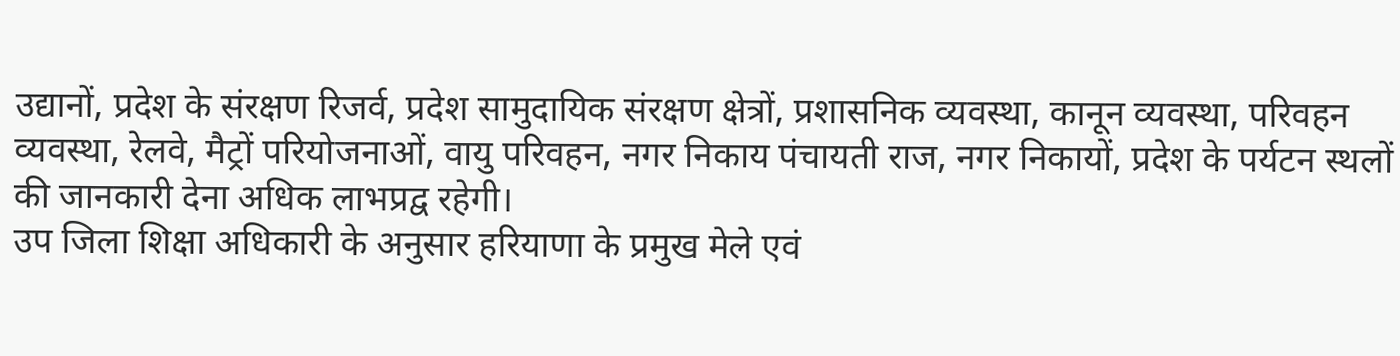उद्यानों, प्रदेश के संरक्षण रिजर्व, प्रदेश सामुदायिक संरक्षण क्षेत्रों, प्रशासनिक व्यवस्था, कानून व्यवस्था, परिवहन व्यवस्था, रेलवे, मैट्रों परियोजनाओं, वायु परिवहन, नगर निकाय पंचायती राज, नगर निकायों, प्रदेश के पर्यटन स्थलों की जानकारी देना अधिक लाभप्रद्व रहेगी।
उप जिला शिक्षा अधिकारी के अनुसार हरियाणा के प्रमुख मेले एवं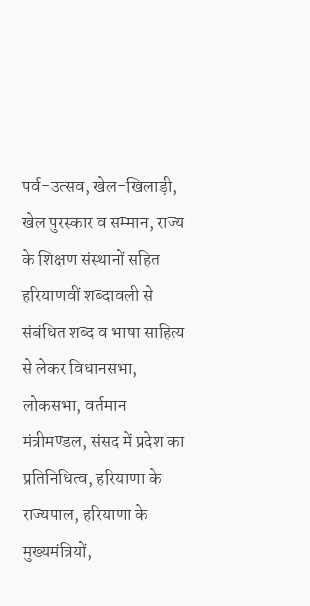पर्व-उत्सव, खेल-खिलाड़ी, खेल पुरस्कार व सम्मान, राज्य के शिक्षण संस्थानों सहित हरियाणवीं शब्दावली से संबंधित शब्द व भाषा साहित्य से लेकर विधानसभा, लोकसभा, वर्तमान मंत्रीमण्डल, संसद में प्रदेश का प्रतिनिधित्व, हरियाणा के राज्यपाल, हरियाणा के मुख्यमंत्रियों,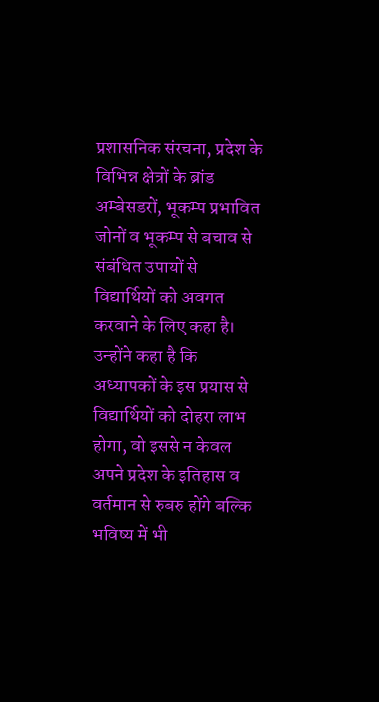प्रशासनिक संरचना, प्रदेश के विभिन्न क्षेत्रों के ब्रांड अम्बेसडरों, भूकम्प प्रभावित जोनों व भूकम्प से बचाव से संबंधित उपायों से विद्यार्थियों को अवगत करवाने के लिए कहा है।
उन्होंने कहा है कि अध्यापकों के इस प्रयास से विद्यार्थियों को दोहरा लाभ होगा, वो इससे न केवल अपने प्रदेश के इतिहास व वर्तमान से रुबरु होंगे बल्कि भविष्य में भी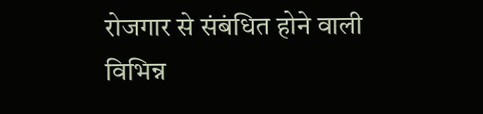रोजगार से संबंधित होने वाली विभिन्न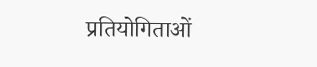प्रतियोगिताओं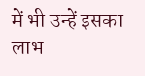में भी उन्हें इसका लाभ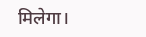मिलेगा।